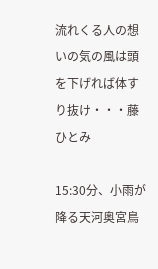流れくる人の想いの気の風は頭を下げれば体すり抜け・・・藤ひとみ

15:30分、小雨が降る天河奥宮鳥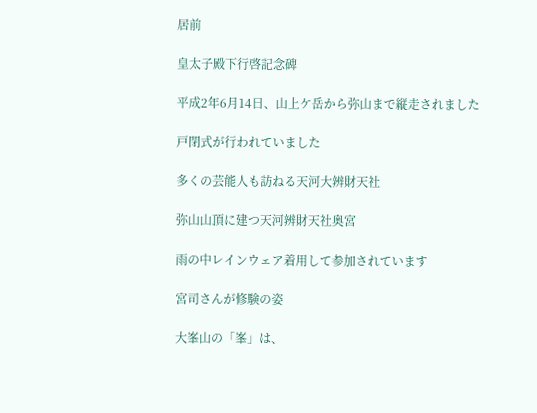居前

皇太子殿下行啓記念碑

平成2年6月14日、山上ケ岳から弥山まで縦走されました

戸閉式が行われていました

多くの芸能人も訪ねる天河大辨財天社

弥山山頂に建つ天河辨財天社奥宮

雨の中レインウェア着用して参加されています

宮司さんが修験の姿

大峯山の「峯」は、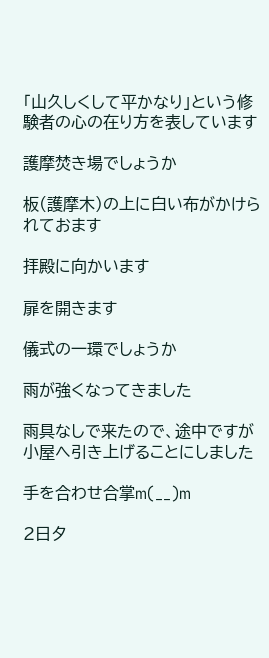「山久しくして平かなり」という修験者の心の在り方を表しています

護摩焚き場でしょうか

板(護摩木)の上に白い布がかけられておます

拝殿に向かいます

扉を開きます

儀式の一環でしょうか

雨が強くなってきました

雨具なしで来たので、途中ですが小屋へ引き上げることにしました

手を合わせ合掌m(__)m

2日夕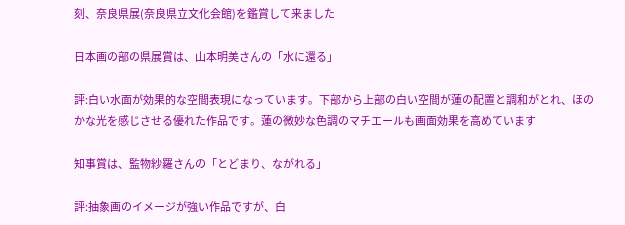刻、奈良県展(奈良県立文化会館)を鑑賞して来ました

日本画の部の県展賞は、山本明美さんの「水に還る」

評:白い水面が効果的な空間表現になっています。下部から上部の白い空間が蓮の配置と調和がとれ、ほのかな光を感じさせる優れた作品です。蓮の微妙な色調のマチエールも画面効果を高めています

知事賞は、監物紗羅さんの「とどまり、ながれる」

評:抽象画のイメージが強い作品ですが、白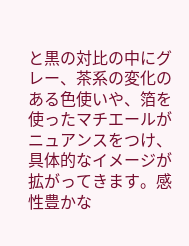と黒の対比の中にグレー、茶系の変化のある色使いや、箔を使ったマチエールがニュアンスをつけ、具体的なイメージが拡がってきます。感性豊かな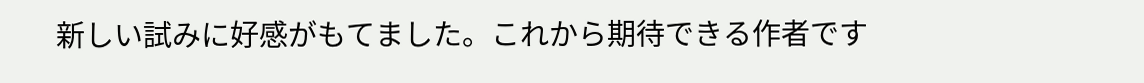新しい試みに好感がもてました。これから期待できる作者です